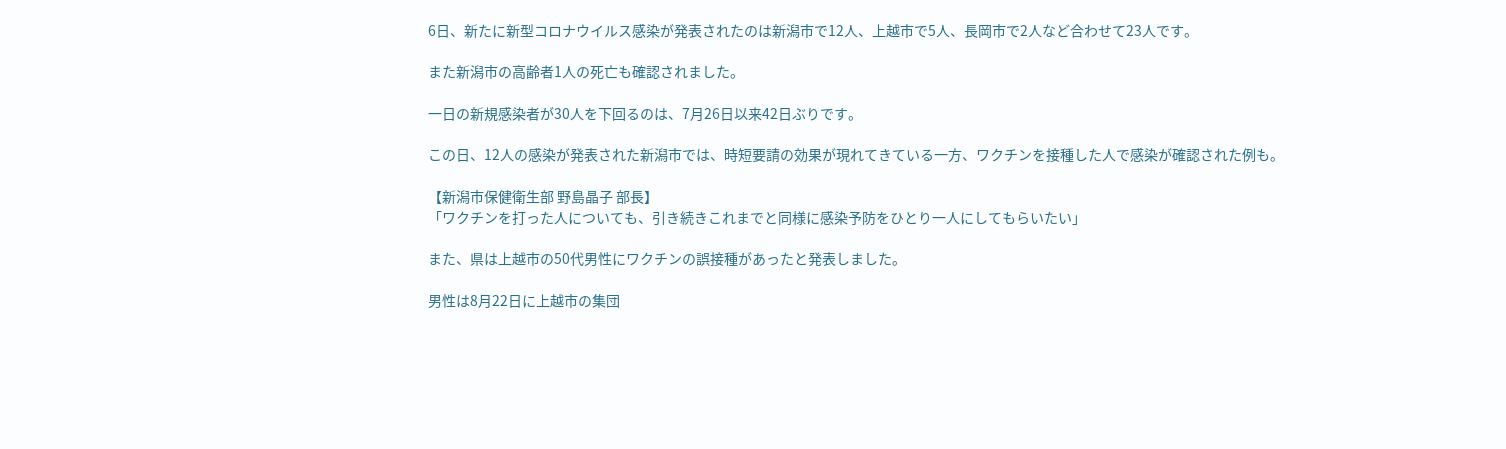6日、新たに新型コロナウイルス感染が発表されたのは新潟市で12人、上越市で5人、長岡市で2人など合わせて23人です。

また新潟市の高齢者1人の死亡も確認されました。

一日の新規感染者が30人を下回るのは、7月26日以来42日ぶりです。

この日、12人の感染が発表された新潟市では、時短要請の効果が現れてきている一方、ワクチンを接種した人で感染が確認された例も。

【新潟市保健衛生部 野島晶子 部長】
「ワクチンを打った人についても、引き続きこれまでと同様に感染予防をひとり一人にしてもらいたい」

また、県は上越市の50代男性にワクチンの誤接種があったと発表しました。

男性は8月22日に上越市の集団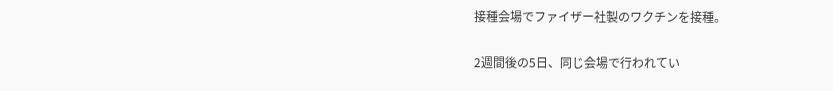接種会場でファイザー社製のワクチンを接種。

2週間後の5日、同じ会場で行われてい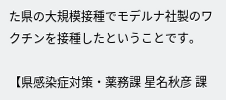た県の大規模接種でモデルナ社製のワクチンを接種したということです。

【県感染症対策・薬務課 星名秋彦 課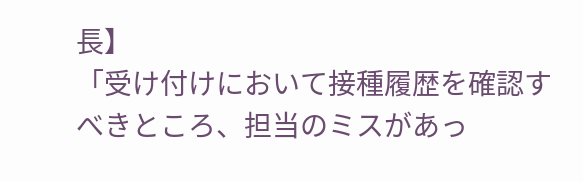長】
「受け付けにおいて接種履歴を確認すべきところ、担当のミスがあっ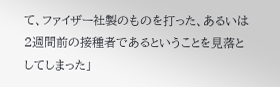て、ファイザー社製のものを打った、あるいは2週間前の接種者であるということを見落としてしまった」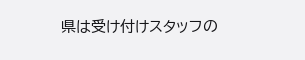県は受け付けスタッフの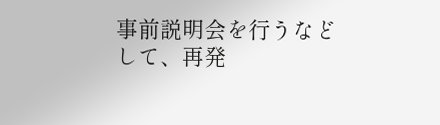事前説明会を行うなどして、再発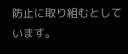防止に取り組むとしています。